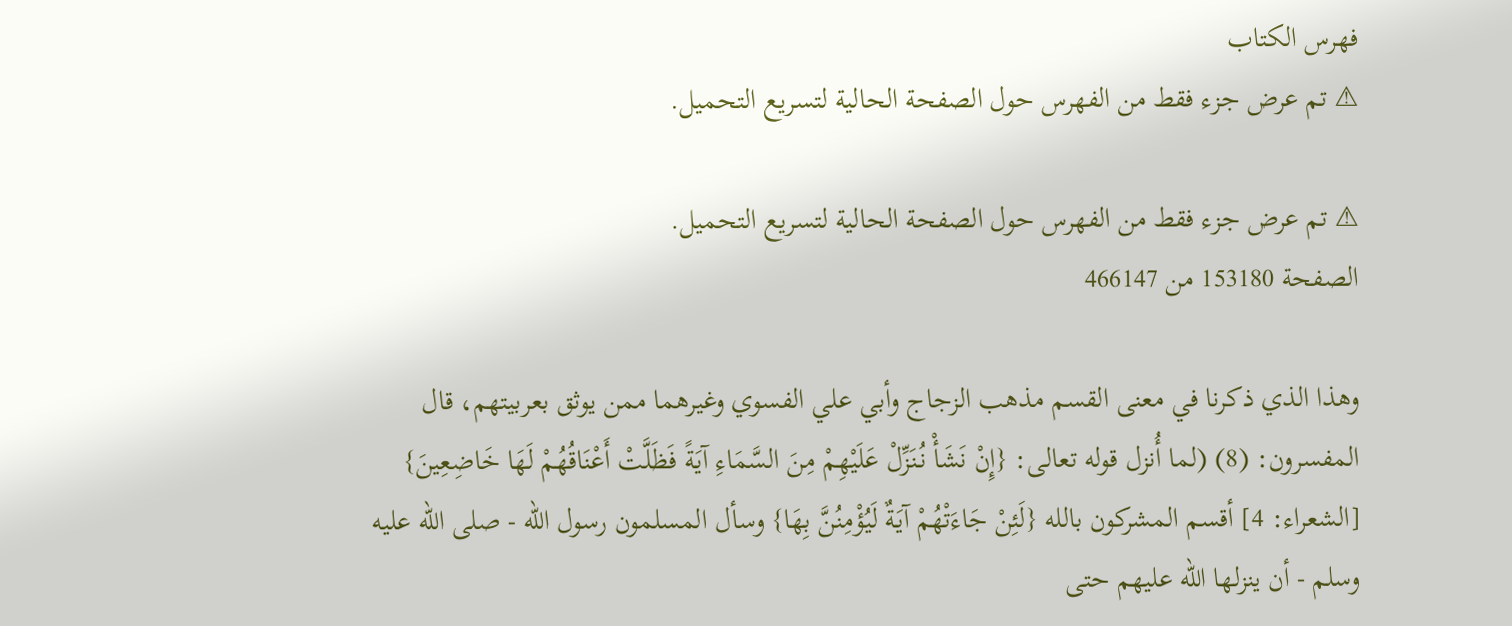فهرس الكتاب
⚠ تم عرض جزء فقط من الفهرس حول الصفحة الحالية لتسريع التحميل.

⚠ تم عرض جزء فقط من الفهرس حول الصفحة الحالية لتسريع التحميل.
الصفحة 153180 من 466147

وهذا الذي ذكرنا في معنى القسم مذهب الزجاج وأبي علي الفسوي وغيرهما ممن يوثق بعربيتهم، قال المفسرون: (8) (لما أُنزل قوله تعالى: {إِنْ نَشَأْ نُنَزِّلْ عَلَيْهِمْ مِنَ السَّمَاءِ آيَةً فَظَلَّتْ أَعْنَاقُهُمْ لَهَا خَاضِعِينَ} [الشعراء: 4] أقسم المشركون بالله {لَئِنْ جَاءَتْهُمْ آيَةٌ لَيُؤْمِنُنَّ بِهَا} وسأل المسلمون رسول الله - صلى الله عليه وسلم - أن ينزلها الله عليهم حتى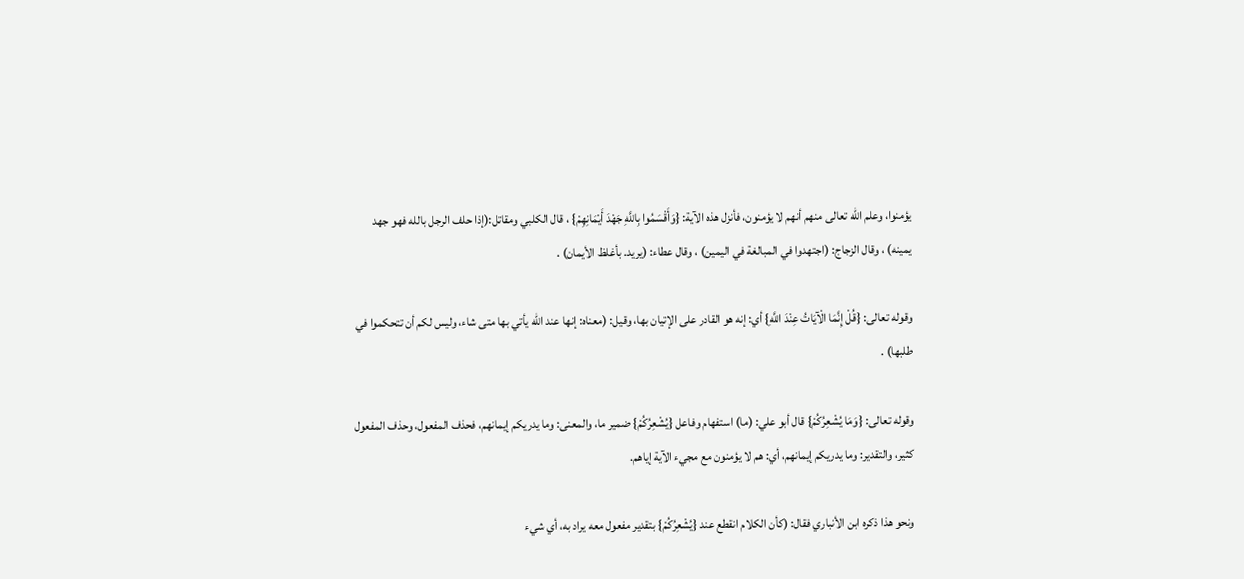يؤمنوا، وعلم الله تعالى منهم أنهم لا يؤمنون، فأنزل هذه الآية: {وَأَقْسَمُوا بِاللَّهِ جَهْدَ أَيْمَانِهِمْ} ، قال الكلبي ومقاتل:(إذا حلف الرجل بالله فهو جهد يمينه) ، وقال الزجاج: (اجتهدوا في المبالغة في اليمين) ، وقال عطاء: (يريد. بأغلظ الأيمان) .

وقوله تعالى: {قُلْ إِنَّمَا الْآيَاتُ عِنْدَ اللَّهِ} أي: إنه هو القادر على الإتيان بها، وقيل: (معناه: إنها عند الله يأتي بها متى شاء، وليس لكم أن تتحكموا في طلبها) .

وقوله تعالى: {وَمَا يُشْعِرُكُمْ} قال أبو علي: (ما) استفهام وفاعل {يُشْعِرُكُمْ} ضمير ما، والمعنى: وما يدريكم إيمانهم، فحذف المفعول، وحذف المفعول كثير، والتقدير: وما يدريكم إيمانهم، أي: هم لا يؤمنون مع مجيء الآية إياهم.

ونحو هذا ذكره ابن الأنباري فقال: (كأن الكلام انقطع عند {يُشْعِرُكُمْ} بتقدير مفعول معه يراد به، أي شيء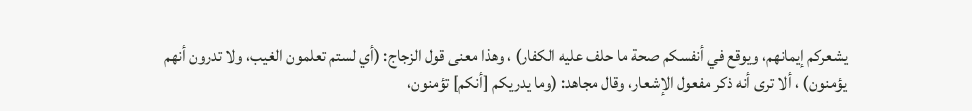يشعركم إيمانهم، ويوقع في أنفسكم صحة ما حلف عليه الكفار) ، وهذا معنى قول الزجاج: (أي لستم تعلمون الغيب، ولا تدرون أنهم يؤمنون) ، ألا ترى أنه ذكر مفعول الإشعار، وقال مجاهد: (وما يدريكم [أنكم] تؤمنون،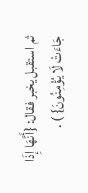ثم استقبل يخبر فقال: {أَنَّهَا إِذَا جَاءَتْ لَا يُؤْمِنُونَ} ) .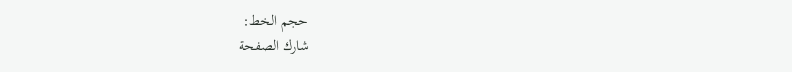حجم الخط:
شارك الصفحة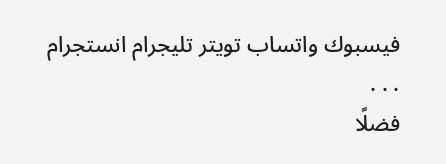فيسبوك واتساب تويتر تليجرام انستجرام
. . .
فضلًا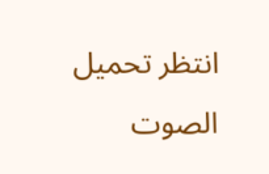انتظر تحميل الصوت